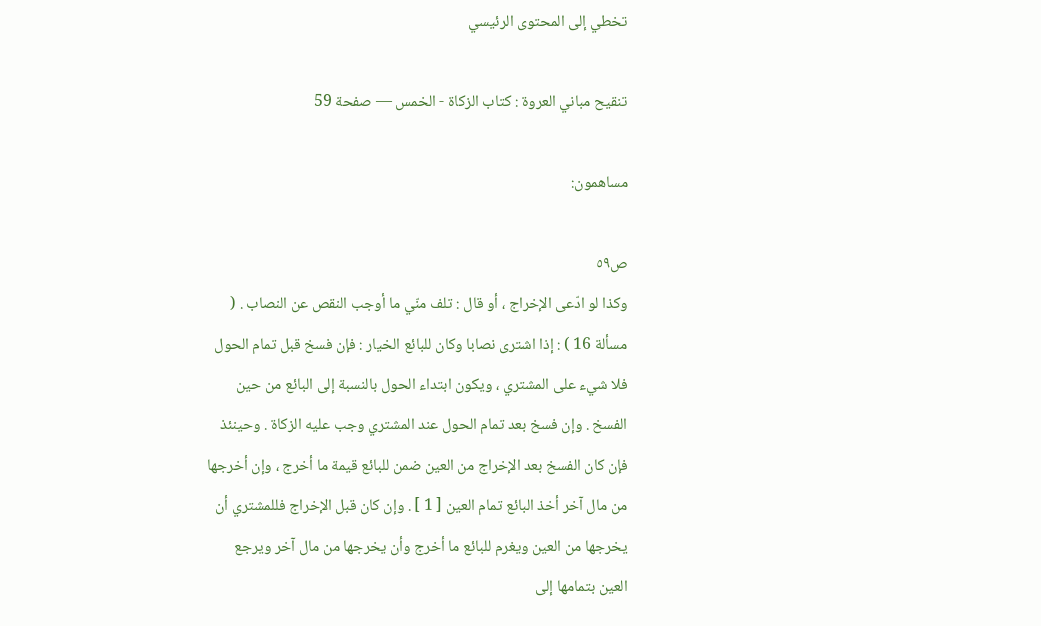تخطي إلى المحتوى الرئيسي

تنقيح مباني العروة : كتاب الزكاة - الخمس — صفحة 59

مساهمون:

ص٥٩
وكذا لو ادّعى الإخراج ، أو قال : تلف منّي ما أوجب النقص عن النصاب . ( مسألة 16 ) : إذا اشترى نصابا وكان للبائع الخيار : فإن فسخ قبل تمام الحول فلا شيء على المشتري ، ويكون ابتداء الحول بالنسبة إلى البائع من حين الفسخ . وإن فسخ بعد تمام الحول عند المشتري وجب عليه الزكاة . وحينئذ فإن كان الفسخ بعد الإخراج من العين ضمن للبائع قيمة ما أخرج ، وإن أخرجها من مال آخر أخذ البائع تمام العين [ 1 ] . وإن كان قبل الإخراج فللمشتري أن يخرجها من العين ويغرم للبائع ما أخرج وأن يخرجها من مال آخر ويرجع العين بتمامها إلى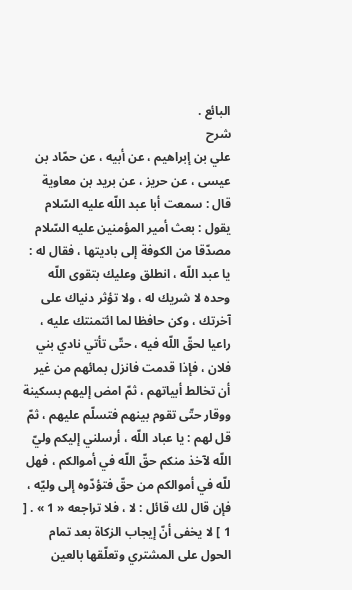البائع .
شرح
علي بن إبراهيم ، عن أبيه ، عن حمّاد بن عيسى ، عن حريز ، عن بريد بن معاوية قال : سمعت أبا عبد اللّه عليه السّلام يقول : بعث أمير المؤمنين عليه السّلام مصدّقا من الكوفة إلى باديتها ، فقال له : يا عبد اللّه ، انطلق وعليك بتقوى اللّه وحده لا شريك له ، ولا تؤثر دنياك على آخرتك ، وكن حافظا لما ائتمنتك عليه ، راعيا لحقّ اللّه فيه ، حتّى تأتي نادي بني فلان ، فإذا قدمت فانزل بمائهم من غير أن تخالط أبياتهم ، ثمّ امض إليهم بسكينة ووقار حتّى تقوم بينهم فتسلّم عليهم ، ثمّ قل لهم : يا عباد اللّه ، أرسلني إليكم وليّ اللّه لآخذ منكم حقّ اللّه في أموالكم ، فهل للّه في أموالكم من حقّ فتؤدّوه إلى وليّه ، فإن قال لك قائل : لا ، فلا تراجعه « 1 » . [ 1 ] لا يخفى أنّ إيجاب الزكاة بعد تمام الحول على المشتري وتعلّقها بالعين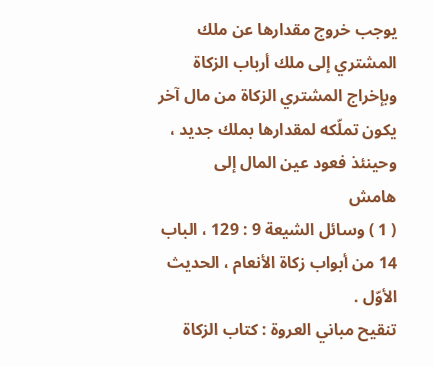يوجب خروج مقدارها عن ملك المشتري إلى ملك أرباب الزكاة وبإخراج المشتري الزكاة من مال آخر يكون تملّكه لمقدارها بملك جديد ، وحينئذ فعود عين المال إلى
هامش
( 1 ) وسائل الشيعة 9 : 129 ، الباب 14 من أبواب زكاة الأنعام ، الحديث الأوّل .
تنقيح مباني العروة : كتاب الزكاة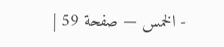- الخمس — صفحة 59 |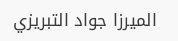الميرزا جواد التبريزي